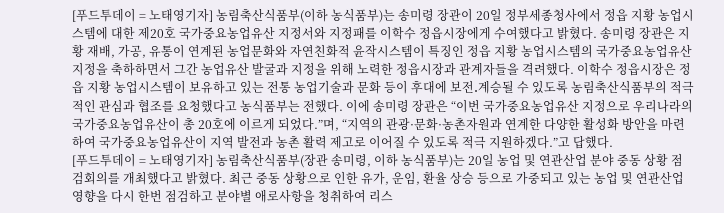[푸드투데이 = 노태영기자] 농림축산식품부(이하 농식품부)는 송미령 장관이 20일 정부세종청사에서 정읍 지황 농업시스템에 대한 제20호 국가중요농업유산 지정서와 지정패를 이학수 정읍시장에게 수여했다고 밝혔다. 송미령 장관은 지황 재배, 가공, 유통이 연계된 농업문화와 자연친화적 윤작시스템이 특징인 정읍 지황 농업시스템의 국가중요농업유산 지정을 축하하면서 그간 농업유산 발굴과 지정을 위해 노력한 정읍시장과 관계자들을 격려했다. 이학수 정읍시장은 정읍 지황 농업시스템이 보유하고 있는 전통 농업기술과 문화 등이 후대에 보전․계승될 수 있도록 농림축산식품부의 적극적인 관심과 협조를 요청했다고 농식품부는 전했다. 이에 송미령 장관은 “이번 국가중요농업유산 지정으로 우리나라의 국가중요농업유산이 총 20호에 이르게 되었다.”며, “지역의 관광·문화·농촌자원과 연계한 다양한 활성화 방안을 마련하여 국가중요농업유산이 지역 발전과 농촌 활력 제고로 이어질 수 있도록 적극 지원하겠다.”고 답했다.
[푸드투데이 = 노태영기자] 농림축산식품부(장관 송미령, 이하 농식품부)는 20일 농업 및 연관산업 분야 중동 상황 점검회의를 개최했다고 밝혔다. 최근 중동 상황으로 인한 유가, 운임, 환율 상승 등으로 가중되고 있는 농업 및 연관산업 영향을 다시 한번 점검하고 분야별 애로사항을 청취하여 리스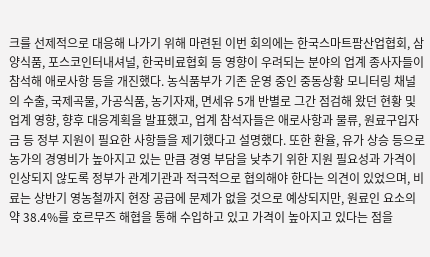크를 선제적으로 대응해 나가기 위해 마련된 이번 회의에는 한국스마트팜산업협회, 삼양식품, 포스코인터내셔널, 한국비료협회 등 영향이 우려되는 분야의 업계 종사자들이 참석해 애로사항 등을 개진했다. 농식품부가 기존 운영 중인 중동상황 모니터링 채널의 수출, 국제곡물, 가공식품, 농기자재, 면세유 5개 반별로 그간 점검해 왔던 현황 및 업계 영향, 향후 대응계획을 발표했고, 업계 참석자들은 애로사항과 물류, 원료구입자금 등 정부 지원이 필요한 사항들을 제기했다고 설명했다. 또한 환율, 유가 상승 등으로 농가의 경영비가 높아지고 있는 만큼 경영 부담을 낮추기 위한 지원 필요성과 가격이 인상되지 않도록 정부가 관계기관과 적극적으로 협의해야 한다는 의견이 있었으며, 비료는 상반기 영농철까지 현장 공급에 문제가 없을 것으로 예상되지만, 원료인 요소의 약 38.4%를 호르무즈 해협을 통해 수입하고 있고 가격이 높아지고 있다는 점을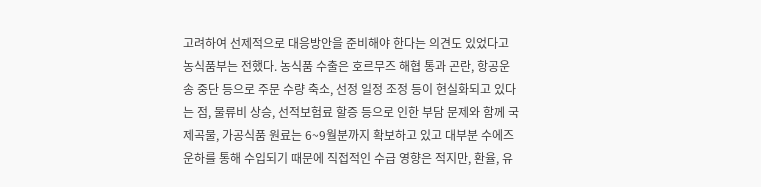고려하여 선제적으로 대응방안을 준비해야 한다는 의견도 있었다고 농식품부는 전했다. 농식품 수출은 호르무즈 해협 통과 곤란, 항공운송 중단 등으로 주문 수량 축소, 선정 일정 조정 등이 현실화되고 있다는 점, 물류비 상승, 선적보험료 할증 등으로 인한 부담 문제와 함께 국제곡물, 가공식품 원료는 6~9월분까지 확보하고 있고 대부분 수에즈 운하를 통해 수입되기 때문에 직접적인 수급 영향은 적지만, 환율, 유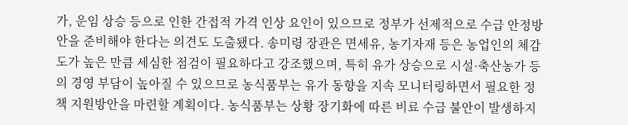가, 운임 상승 등으로 인한 간접적 가격 인상 요인이 있으므로 정부가 선제적으로 수급 안정방안을 준비해야 한다는 의견도 도출됐다. 송미령 장관은 면세유, 농기자재 등은 농업인의 체감도가 높은 만큼 세심한 점검이 필요하다고 강조했으며, 특히 유가 상승으로 시설·축산농가 등의 경영 부담이 높아질 수 있으므로 농식품부는 유가 동향을 지속 모니터링하면서 필요한 정책 지원방안을 마련할 계획이다. 농식품부는 상황 장기화에 따른 비료 수급 불안이 발생하지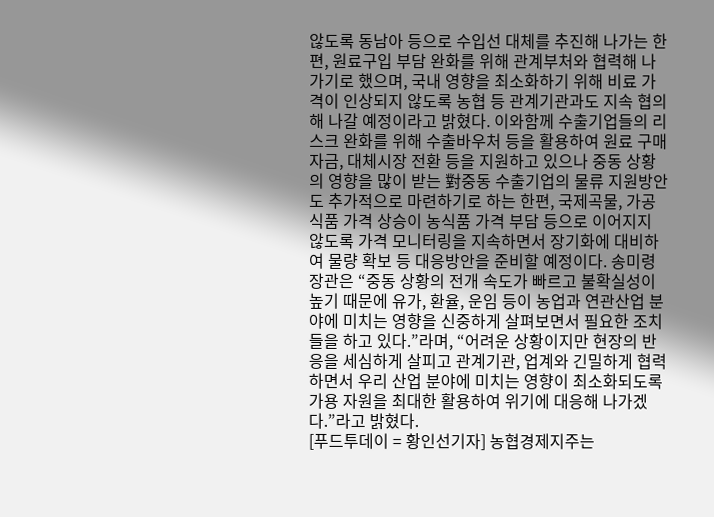않도록 동남아 등으로 수입선 대체를 추진해 나가는 한편, 원료구입 부담 완화를 위해 관계부처와 협력해 나가기로 했으며, 국내 영향을 최소화하기 위해 비료 가격이 인상되지 않도록 농협 등 관계기관과도 지속 협의해 나갈 예정이라고 밝혔다. 이와함께 수출기업들의 리스크 완화를 위해 수출바우처 등을 활용하여 원료 구매자금, 대체시장 전환 등을 지원하고 있으나 중동 상황의 영향을 많이 받는 對중동 수출기업의 물류 지원방안도 추가적으로 마련하기로 하는 한편, 국제곡물, 가공식품 가격 상승이 농식품 가격 부담 등으로 이어지지 않도록 가격 모니터링을 지속하면서 장기화에 대비하여 물량 확보 등 대응방안을 준비할 예정이다. 송미령 장관은 “중동 상황의 전개 속도가 빠르고 불확실성이 높기 때문에 유가, 환율, 운임 등이 농업과 연관산업 분야에 미치는 영향을 신중하게 살펴보면서 필요한 조치들을 하고 있다.”라며, “어려운 상황이지만 현장의 반응을 세심하게 살피고 관계기관, 업계와 긴밀하게 협력하면서 우리 산업 분야에 미치는 영향이 최소화되도록 가용 자원을 최대한 활용하여 위기에 대응해 나가겠다.”라고 밝혔다.
[푸드투데이 = 황인선기자] 농협경제지주는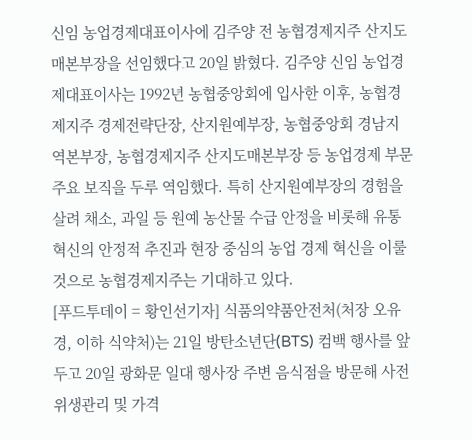신임 농업경제대표이사에 김주양 전 농협경제지주 산지도매본부장을 선임했다고 20일 밝혔다. 김주양 신임 농업경제대표이사는 1992년 농협중앙회에 입사한 이후, 농협경제지주 경제전략단장, 산지원예부장, 농협중앙회 경남지역본부장, 농협경제지주 산지도매본부장 등 농업경제 부문 주요 보직을 두루 역임했다. 특히 산지원예부장의 경험을 살려 채소, 과일 등 원예 농산물 수급 안정을 비롯해 유통혁신의 안정적 추진과 현장 중심의 농업 경제 혁신을 이룰 것으로 농협경제지주는 기대하고 있다.
[푸드투데이 = 황인선기자] 식품의약품안전처(처장 오유경, 이하 식약처)는 21일 방탄소년단(BTS) 컴백 행사를 앞두고 20일 광화문 일대 행사장 주변 음식점을 방문해 사전 위생관리 및 가격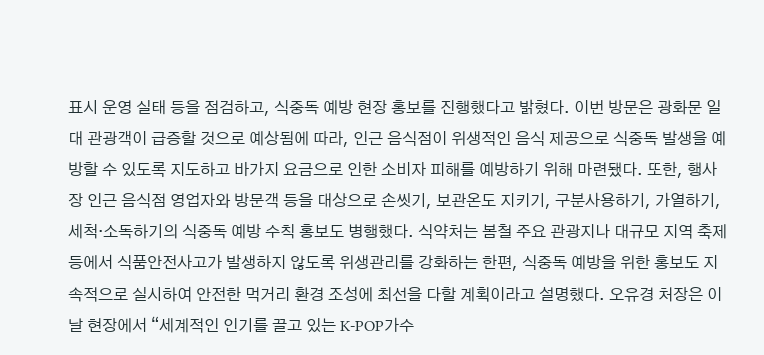표시 운영 실태 등을 점검하고, 식중독 예방 현장 홍보를 진행했다고 밝혔다. 이번 방문은 광화문 일대 관광객이 급증할 것으로 예상됨에 따라, 인근 음식점이 위생적인 음식 제공으로 식중독 발생을 예방할 수 있도록 지도하고 바가지 요금으로 인한 소비자 피해를 예방하기 위해 마련됐다. 또한, 행사장 인근 음식점 영업자와 방문객 등을 대상으로 손씻기, 보관온도 지키기, 구분사용하기, 가열하기, 세척·소독하기의 식중독 예방 수칙 홍보도 병행했다. 식약처는 봄철 주요 관광지나 대규모 지역 축제 등에서 식품안전사고가 발생하지 않도록 위생관리를 강화하는 한편, 식중독 예방을 위한 홍보도 지속적으로 실시하여 안전한 먹거리 환경 조성에 최선을 다할 계획이라고 설명했다. 오유경 처장은 이날 현장에서 “세계적인 인기를 끌고 있는 K-POP가수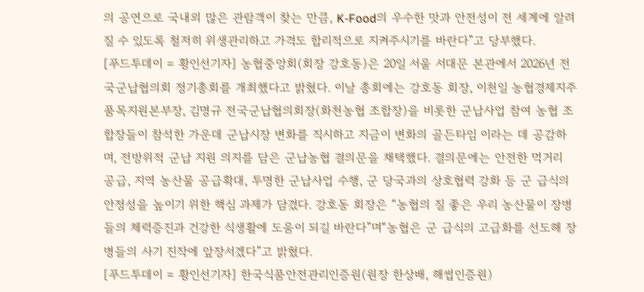의 공연으로 국내외 많은 관람객이 찾는 만큼, K-Food의 우수한 맛과 안전성이 전 세계에 알려질 수 있도록 철저히 위생관리하고 가격도 합리적으로 지켜주시기를 바란다”고 당부했다.
[푸드투데이 = 황인선기자] 농협중앙회(회장 강호동)은 20일 서울 서대문 본관에서 2026년 전국군납협의회 정기총회를 개최했다고 밝혔다. 이날 총회에는 강호동 회장, 이천일 농협경제지주 품목지원본부장, 김명규 전국군납협의회장(화천농협 조합장)을 비롯한 군납사업 참여 농협 조합장들이 참석한 가운데 군납시장 변화를 직시하고 지금이 변화의 골든타임 이라는 데 공감하며, 전방위적 군납 지원 의지를 담은 군납농협 결의문을 채택했다. 결의문에는 안전한 먹거리 공급, 지역 농산물 공급확대, 투명한 군납사업 수행, 군 당국과의 상호협력 강화 등 군 급식의 안정성을 높이기 위한 핵심 과제가 담겼다. 강호동 회장은 “농협의 질 좋은 우리 농산물이 장병들의 체력증진과 건강한 식생활에 도움이 되길 바란다”며“농협은 군 급식의 고급화를 선도해 장병들의 사기 진작에 앞장서겠다”고 밝혔다.
[푸드투데이 = 황인선기자] 한국식품안전관리인증원(원장 한상배, 해썹인증원)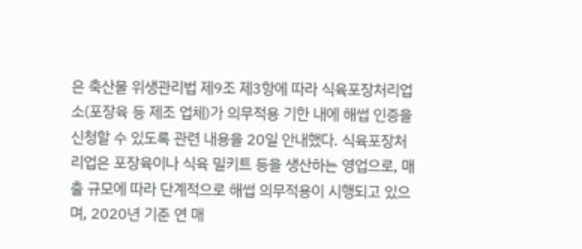은 축산물 위생관리법 제9조 제3항에 따라 식육포장처리업소(포장육 등 제조 업체)가 의무적용 기한 내에 해썹 인증을 신청할 수 있도록 관련 내용을 20일 안내했다. 식육포장처리업은 포장육이나 식육 밀키트 등을 생산하는 영업으로, 매출 규모에 따라 단계적으로 해썹 의무적용이 시행되고 있으며, 2020년 기준 연 매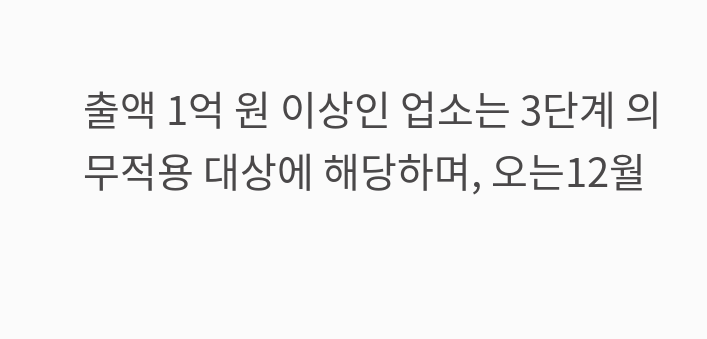출액 1억 원 이상인 업소는 3단계 의무적용 대상에 해당하며, 오는12월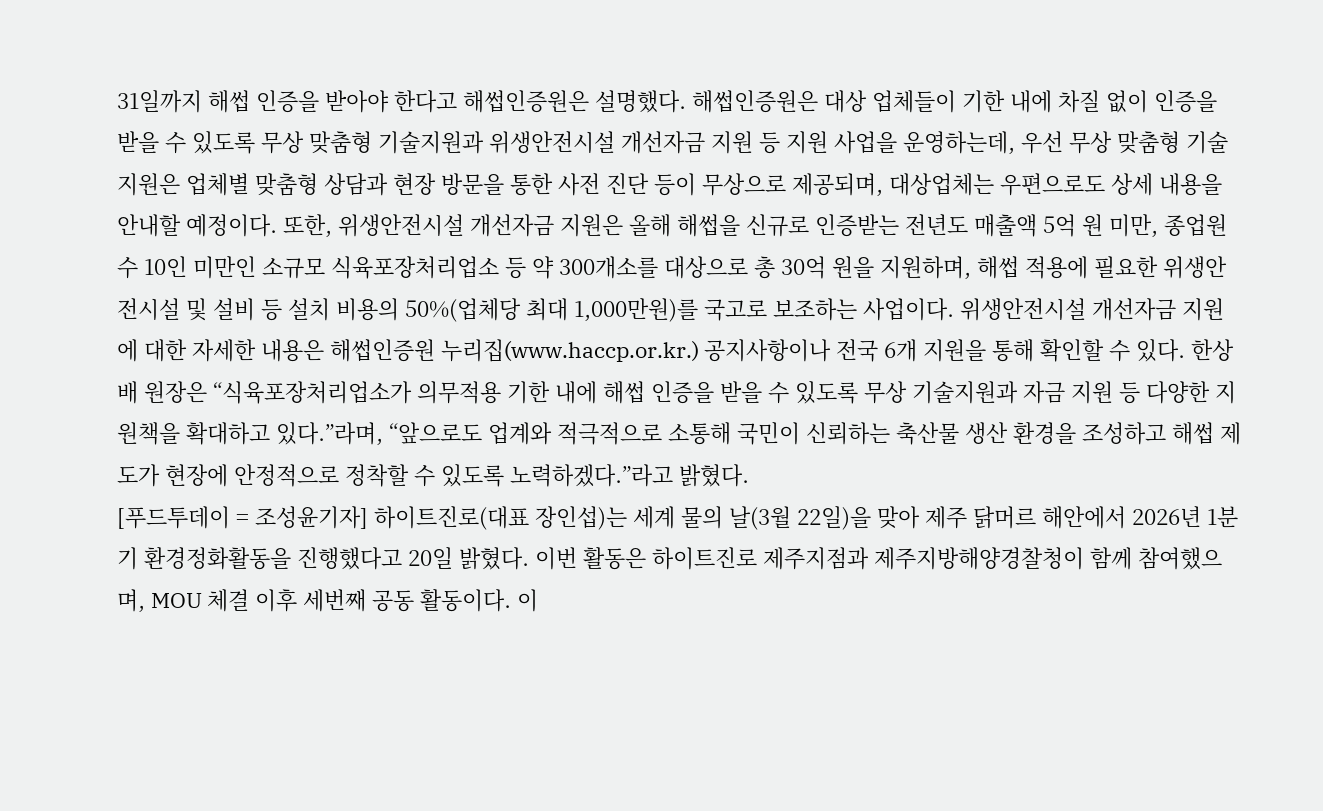31일까지 해썹 인증을 받아야 한다고 해썹인증원은 설명했다. 해썹인증원은 대상 업체들이 기한 내에 차질 없이 인증을 받을 수 있도록 무상 맞춤형 기술지원과 위생안전시설 개선자금 지원 등 지원 사업을 운영하는데, 우선 무상 맞춤형 기술지원은 업체별 맞춤형 상담과 현장 방문을 통한 사전 진단 등이 무상으로 제공되며, 대상업체는 우편으로도 상세 내용을 안내할 예정이다. 또한, 위생안전시설 개선자금 지원은 올해 해썹을 신규로 인증받는 전년도 매출액 5억 원 미만, 종업원 수 10인 미만인 소규모 식육포장처리업소 등 약 300개소를 대상으로 총 30억 원을 지원하며, 해썹 적용에 필요한 위생안전시설 및 설비 등 설치 비용의 50%(업체당 최대 1,000만원)를 국고로 보조하는 사업이다. 위생안전시설 개선자금 지원에 대한 자세한 내용은 해썹인증원 누리집(www.haccp.or.kr.) 공지사항이나 전국 6개 지원을 통해 확인할 수 있다. 한상배 원장은 “식육포장처리업소가 의무적용 기한 내에 해썹 인증을 받을 수 있도록 무상 기술지원과 자금 지원 등 다양한 지원책을 확대하고 있다.”라며, “앞으로도 업계와 적극적으로 소통해 국민이 신뢰하는 축산물 생산 환경을 조성하고 해썹 제도가 현장에 안정적으로 정착할 수 있도록 노력하겠다.”라고 밝혔다.
[푸드투데이 = 조성윤기자] 하이트진로(대표 장인섭)는 세계 물의 날(3월 22일)을 맞아 제주 닭머르 해안에서 2026년 1분기 환경정화활동을 진행했다고 20일 밝혔다. 이번 활동은 하이트진로 제주지점과 제주지방해양경찰청이 함께 참여했으며, MOU 체결 이후 세번째 공동 활동이다. 이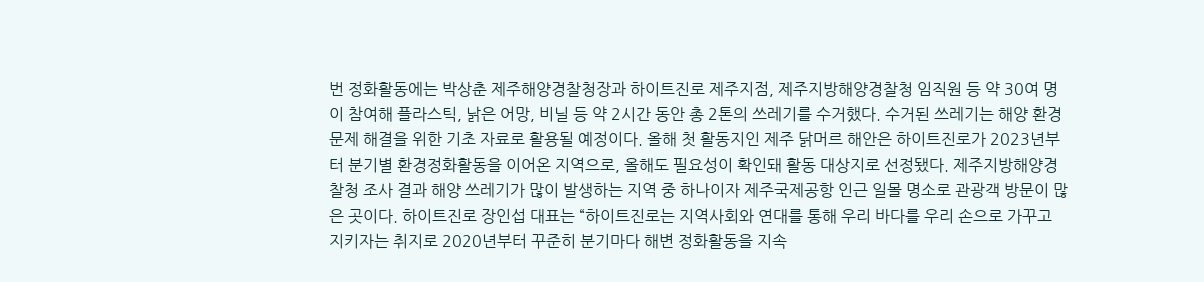번 정화활동에는 박상춘 제주해양경찰청장과 하이트진로 제주지점, 제주지방해양경찰청 임직원 등 약 30여 명이 참여해 플라스틱, 낡은 어망, 비닐 등 약 2시간 동안 총 2톤의 쓰레기를 수거했다. 수거된 쓰레기는 해양 환경 문제 해결을 위한 기초 자료로 활용될 예정이다. 올해 첫 활동지인 제주 닭머르 해안은 하이트진로가 2023년부터 분기별 환경정화활동을 이어온 지역으로, 올해도 필요성이 확인돼 활동 대상지로 선정됐다. 제주지방해양경찰청 조사 결과 해양 쓰레기가 많이 발생하는 지역 중 하나이자 제주국제공항 인근 일몰 명소로 관광객 방문이 많은 곳이다. 하이트진로 장인섭 대표는 “하이트진로는 지역사회와 연대를 통해 우리 바다를 우리 손으로 가꾸고 지키자는 취지로 2020년부터 꾸준히 분기마다 해변 정화활동을 지속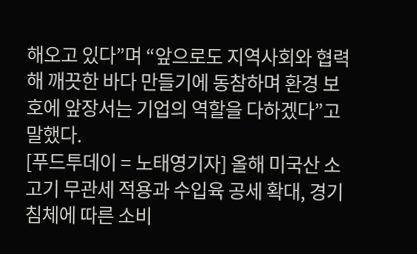해오고 있다”며 “앞으로도 지역사회와 협력해 깨끗한 바다 만들기에 동참하며 환경 보호에 앞장서는 기업의 역할을 다하겠다”고 말했다.
[푸드투데이 = 노태영기자] 올해 미국산 소고기 무관세 적용과 수입육 공세 확대, 경기 침체에 따른 소비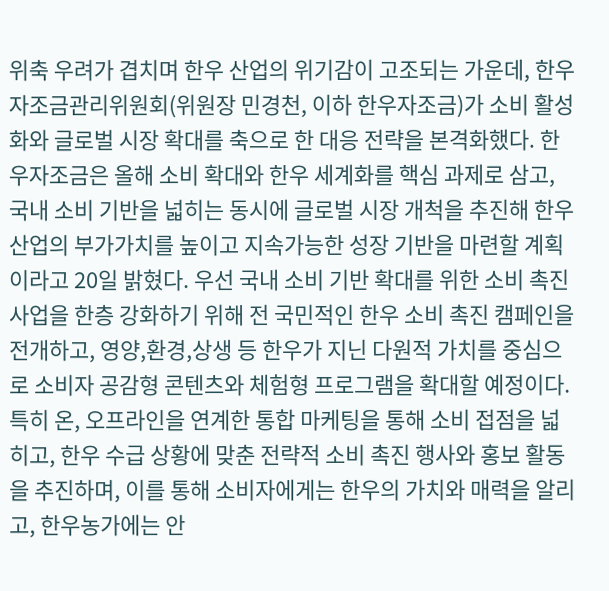위축 우려가 겹치며 한우 산업의 위기감이 고조되는 가운데, 한우자조금관리위원회(위원장 민경천, 이하 한우자조금)가 소비 활성화와 글로벌 시장 확대를 축으로 한 대응 전략을 본격화했다. 한우자조금은 올해 소비 확대와 한우 세계화를 핵심 과제로 삼고, 국내 소비 기반을 넓히는 동시에 글로벌 시장 개척을 추진해 한우 산업의 부가가치를 높이고 지속가능한 성장 기반을 마련할 계획이라고 20일 밝혔다. 우선 국내 소비 기반 확대를 위한 소비 촉진 사업을 한층 강화하기 위해 전 국민적인 한우 소비 촉진 캠페인을 전개하고, 영양,환경,상생 등 한우가 지닌 다원적 가치를 중심으로 소비자 공감형 콘텐츠와 체험형 프로그램을 확대할 예정이다. 특히 온, 오프라인을 연계한 통합 마케팅을 통해 소비 접점을 넓히고, 한우 수급 상황에 맞춘 전략적 소비 촉진 행사와 홍보 활동을 추진하며, 이를 통해 소비자에게는 한우의 가치와 매력을 알리고, 한우농가에는 안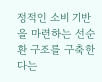정적인 소비 기반을 마련하는 선순환 구조를 구축한다는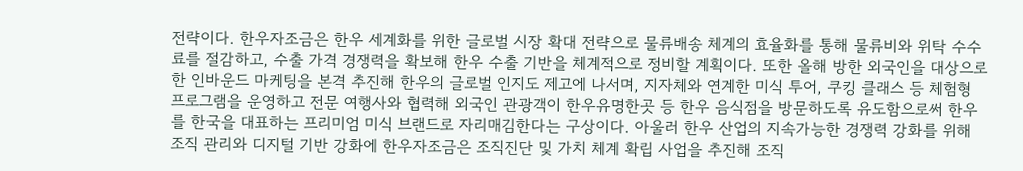전략이다. 한우자조금은 한우 세계화를 위한 글로벌 시장 확대 전략으로 물류배송 체계의 효율화를 통해 물류비와 위탁 수수료를 절감하고, 수출 가격 경쟁력을 확보해 한우 수출 기반을 체계적으로 정비할 계획이다. 또한 올해 방한 외국인을 대상으로 한 인바운드 마케팅을 본격 추진해 한우의 글로벌 인지도 제고에 나서며, 지자체와 연계한 미식 투어, 쿠킹 클래스 등 체험형 프로그램을 운영하고 전문 여행사와 협력해 외국인 관광객이 한우유명한곳 등 한우 음식점을 방문하도록 유도함으로써 한우를 한국을 대표하는 프리미엄 미식 브랜드로 자리매김한다는 구상이다. 아울러 한우 산업의 지속가능한 경쟁력 강화를 위해 조직 관리와 디지털 기반 강화에 한우자조금은 조직진단 및 가치 체계 확립 사업을 추진해 조직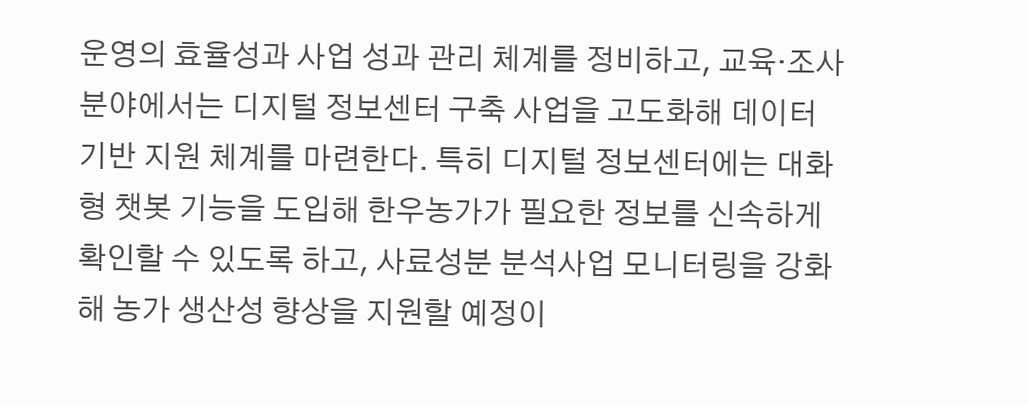운영의 효율성과 사업 성과 관리 체계를 정비하고, 교육·조사 분야에서는 디지털 정보센터 구축 사업을 고도화해 데이터 기반 지원 체계를 마련한다. 특히 디지털 정보센터에는 대화형 챗봇 기능을 도입해 한우농가가 필요한 정보를 신속하게 확인할 수 있도록 하고, 사료성분 분석사업 모니터링을 강화해 농가 생산성 향상을 지원할 예정이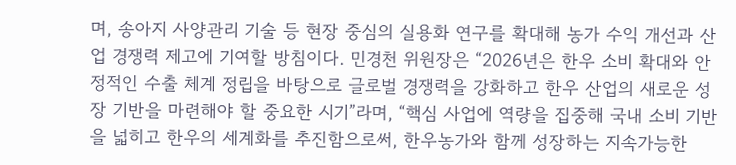며, 송아지 사양관리 기술 등 현장 중심의 실용화 연구를 확대해 농가 수익 개선과 산업 경쟁력 제고에 기여할 방침이다. 민경천 위원장은 “2026년은 한우 소비 확대와 안정적인 수출 체계 정립을 바탕으로 글로벌 경쟁력을 강화하고 한우 산업의 새로운 성장 기반을 마련해야 할 중요한 시기”라며, “핵심 사업에 역량을 집중해 국내 소비 기반을 넓히고 한우의 세계화를 추진함으로써, 한우농가와 함께 성장하는 지속가능한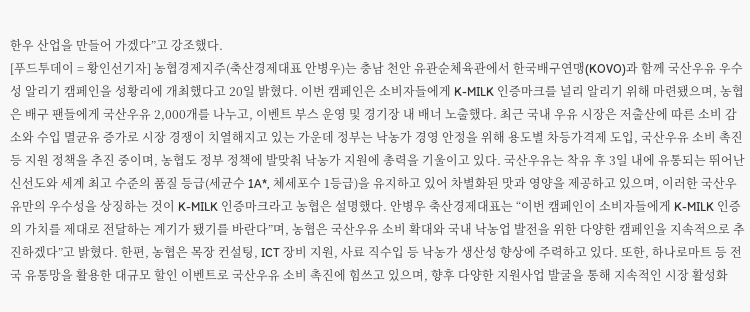한우 산업을 만들어 가겠다”고 강조했다.
[푸드투데이 = 황인선기자] 농협경제지주(축산경제대표 안병우)는 충남 천안 유관순체육관에서 한국배구연맹(KOVO)과 함께 국산우유 우수성 알리기 캠페인을 성황리에 개최했다고 20일 밝혔다. 이번 캠페인은 소비자들에게 K-MILK 인증마크를 널리 알리기 위해 마련됐으며, 농협은 배구 팬들에게 국산우유 2,000개를 나누고, 이벤트 부스 운영 및 경기장 내 배너 노출했다. 최근 국내 우유 시장은 저출산에 따른 소비 감소와 수입 멸균유 증가로 시장 경쟁이 치열해지고 있는 가운데 정부는 낙농가 경영 안정을 위해 용도별 차등가격제 도입, 국산우유 소비 촉진 등 지원 정책을 추진 중이며, 농협도 정부 정책에 발맞춰 낙농가 지원에 총력을 기울이고 있다. 국산우유는 착유 후 3일 내에 유통되는 뛰어난 신선도와 세계 최고 수준의 품질 등급(세균수 1A*, 체세포수 1등급)을 유지하고 있어 차별화된 맛과 영양을 제공하고 있으며, 이러한 국산우유만의 우수성을 상징하는 것이 K-MILK 인증마크라고 농협은 설명했다. 안병우 축산경제대표는 “이번 캠페인이 소비자들에게 K-MILK 인증의 가치를 제대로 전달하는 계기가 됐기를 바란다”며, 농협은 국산우유 소비 확대와 국내 낙농업 발전을 위한 다양한 캠페인을 지속적으로 추진하겠다”고 밝혔다. 한편, 농협은 목장 컨설팅, ICT 장비 지원, 사료 직수입 등 낙농가 생산성 향상에 주력하고 있다. 또한, 하나로마트 등 전국 유통망을 활용한 대규모 할인 이벤트로 국산우유 소비 촉진에 힘쓰고 있으며, 향후 다양한 지원사업 발굴을 통해 지속적인 시장 활성화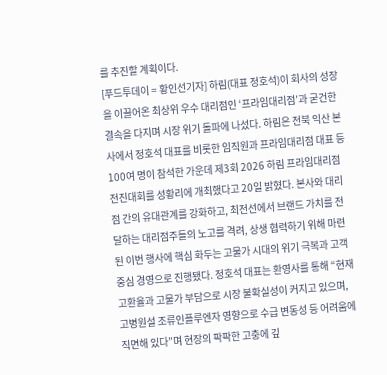를 추진할 계획이다.
[푸드투데이 = 황인선기자] 하림(대표 정호석)이 회사의 성장을 이끌어온 최상위 우수 대리점인 ‘프라임대리점’과 굳건한 결속을 다지며 시장 위기 돌파에 나섰다. 하림은 전북 익산 본사에서 정호석 대표를 비롯한 임직원과 프라임대리점 대표 등 100여 명이 참석한 가운데 제3회 2026 하림 프라임대리점 전진대회를 성황리에 개최했다고 20일 밝혔다. 본사와 대리점 간의 유대관계를 강화하고, 최전선에서 브랜드 가치를 전달하는 대리점주들의 노고를 격려, 상생 협력하기 위해 마련된 이번 행사에 핵심 화두는 고물가 시대의 위기 극복과 고객 중심 경영으로 진행됐다. 정호석 대표는 환영사를 통해 “현재 고환율과 고물가 부담으로 시장 불확실성이 커지고 있으며, 고병원설 조류인플루엔자 영향으로 수급 변동성 등 어려움에 직면해 있다”며 현장의 팍팍한 고충에 깊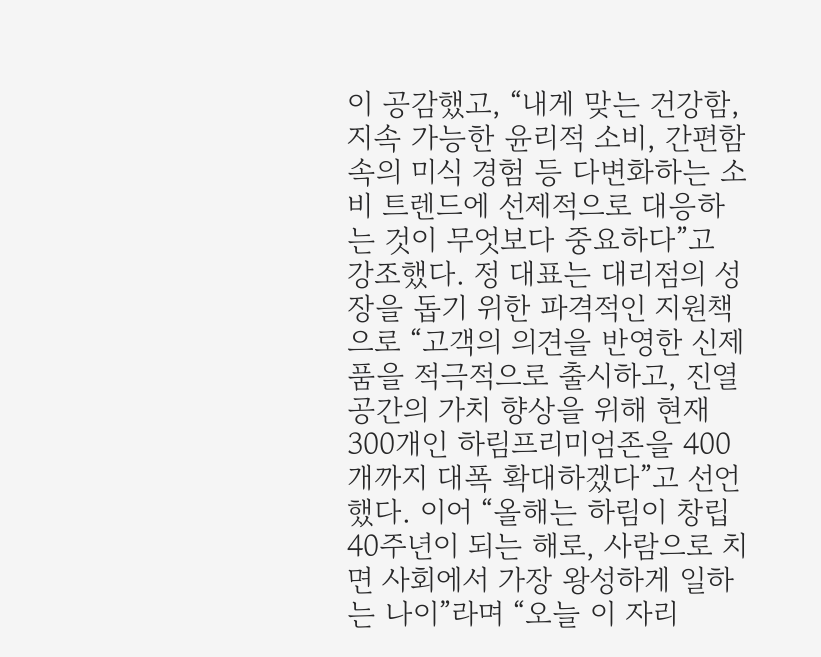이 공감했고, “내게 맞는 건강함, 지속 가능한 윤리적 소비, 간편함 속의 미식 경험 등 다변화하는 소비 트렌드에 선제적으로 대응하는 것이 무엇보다 중요하다”고 강조했다. 정 대표는 대리점의 성장을 돕기 위한 파격적인 지원책으로 “고객의 의견을 반영한 신제품을 적극적으로 출시하고, 진열 공간의 가치 향상을 위해 현재 300개인 하림프리미엄존을 400개까지 대폭 확대하겠다”고 선언했다. 이어 “올해는 하림이 창립 40주년이 되는 해로, 사람으로 치면 사회에서 가장 왕성하게 일하는 나이”라며 “오늘 이 자리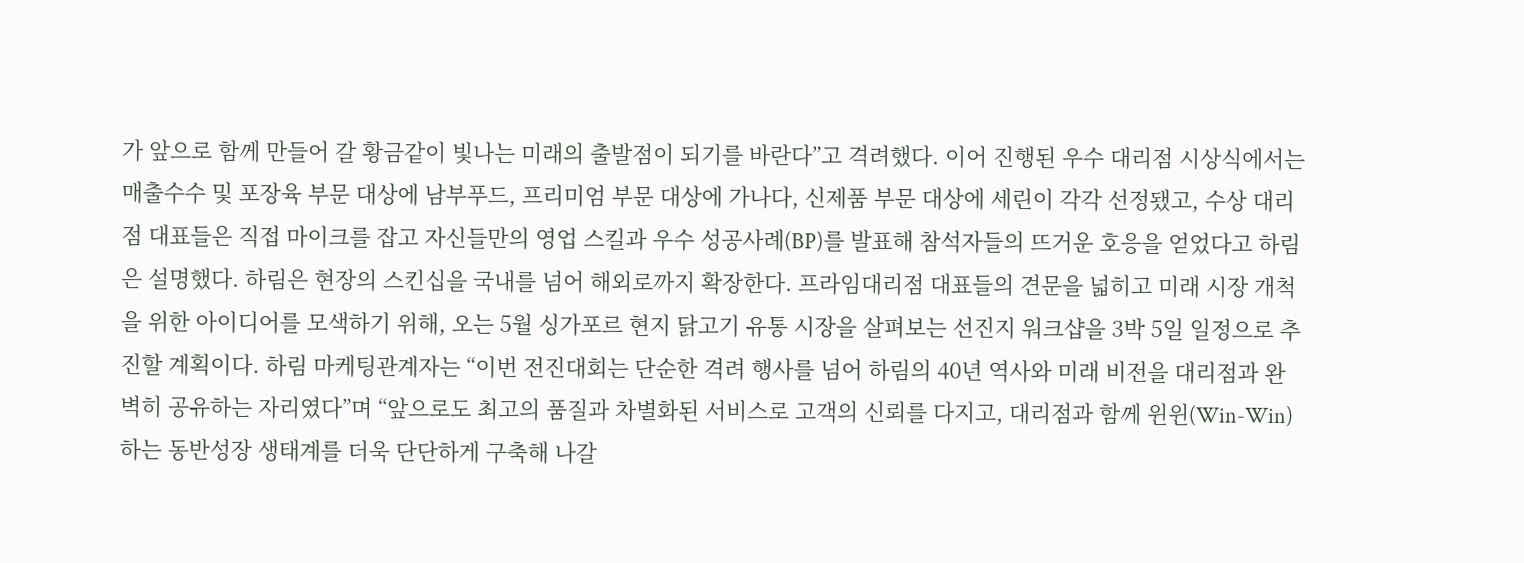가 앞으로 함께 만들어 갈 황금같이 빛나는 미래의 출발점이 되기를 바란다”고 격려했다. 이어 진행된 우수 대리점 시상식에서는 매출수수 및 포장육 부문 대상에 남부푸드, 프리미엄 부문 대상에 가나다, 신제품 부문 대상에 세린이 각각 선정됐고, 수상 대리점 대표들은 직접 마이크를 잡고 자신들만의 영업 스킬과 우수 성공사례(BP)를 발표해 참석자들의 뜨거운 호응을 얻었다고 하림은 설명했다. 하림은 현장의 스킨십을 국내를 넘어 해외로까지 확장한다. 프라임대리점 대표들의 견문을 넓히고 미래 시장 개척을 위한 아이디어를 모색하기 위해, 오는 5월 싱가포르 현지 닭고기 유통 시장을 살펴보는 선진지 워크샵을 3박 5일 일정으로 추진할 계획이다. 하림 마케팅관계자는 “이번 전진대회는 단순한 격려 행사를 넘어 하림의 40년 역사와 미래 비전을 대리점과 완벽히 공유하는 자리였다”며 “앞으로도 최고의 품질과 차별화된 서비스로 고객의 신뢰를 다지고, 대리점과 함께 윈윈(Win-Win)하는 동반성장 생태계를 더욱 단단하게 구축해 나갈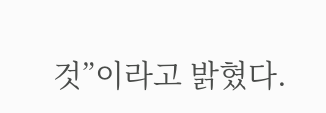것”이라고 밝혔다.